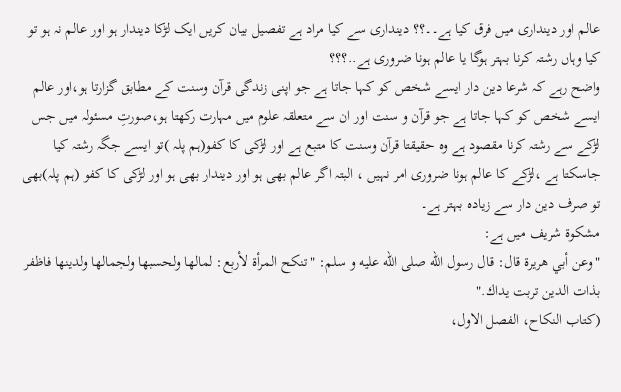عالم اور دینداری میں فرق کیا ہے۔۔؟؟ دینداری سے کیا مراد ہے تفصیل بیان کریں ایک لڑکا دیندار ہو اور عالم نہ ہو تو کیا وہاں رشتہ کرنا بہتر ہوگا یا عالم ہونا ضروری ہے..؟؟؟
واضح رہے کہ شرعا دین دار ایسے شخص کو کہا جاتا ہے جو اپنی زندگی قرآن وسنت کے مطابق گزارتا ہو،اور عالم ایسے شخص کو کہا جاتا ہے جو قرآن و سنت اور ان سے متعلقہ علوم میں مہارت رکھتا ہو،صورتِ مسئولہ میں جس لڑکے سے رشتہ کرنا مقصود ہے وہ حقیقتا قرآن وسنت کا متبع ہے اور لڑکی کا کفو(ہم پلہ )تو ایسے جگہ رشتہ کیا جاسکتا ہے ،لڑکے کا عالم ہونا ضروری امر نہیں ، البتہ اگر عالم بھی ہو اور دیندار بھی ہو اور لڑکی کا کفو (ہم پلہ)بھی تو صرف دین دار سے زیادہ بہتر ہے۔
مشکوۃ شریف میں ہے:
"وعن أبي هريرة قال: قال رسول الله صلى الله عليه و سلم: "تنكح المرأة لأربع: لمالها ولحسبها ولجمالها ولدينها فاظفر بذات الدين تربت يداك."
(کتاب النکاح، الفصل الاول،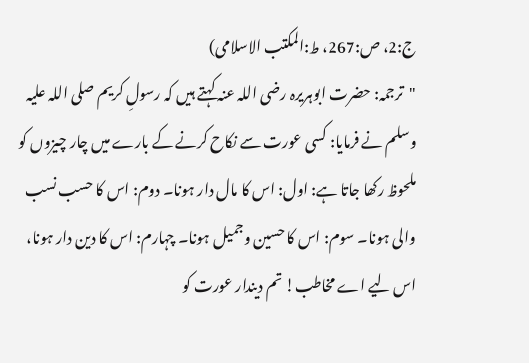ج:2، ص:267، ط:المکتب الاسلامی)
"ترجمہ: حضرت ابوہریرہ رضی اللہ عنہ کہتے ہیں کہ رسولِ کریم صلی اللہ علیہ وسلم نے فرمایا: کسی عورت سے نکاح کرنے کے بارے میں چار چیزوں کو ملحوظ رکھا جاتا ہے: اول: اس کا مال دار ہونا۔ دوم: اس کا حسب نسب والی ہونا۔ سوم: اس کا حسین وجمیل ہونا۔ چہارم: اس کا دین دار ہونا، اس لیے اے مخاطب! تم دیندار عورت کو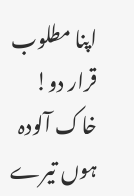اپنا مطلوب قرار دو! خاک آلودہ ہوں تیرے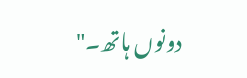دونوں ہاتھ۔"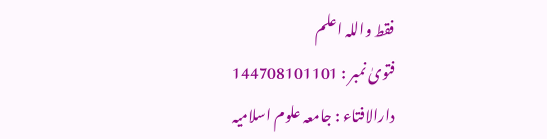فقط واللہ اعلم
فتویٰ نمبر : 144708101101
دارالافتاء : جامعہ علوم اسلامیہ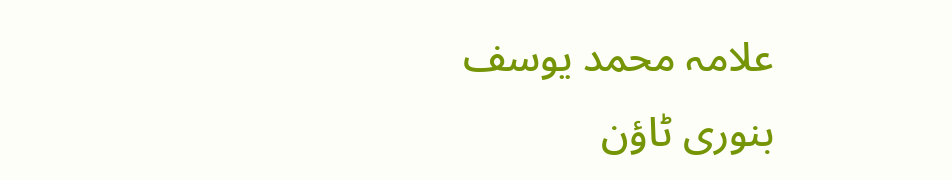علامہ محمد یوسف بنوری ٹاؤن